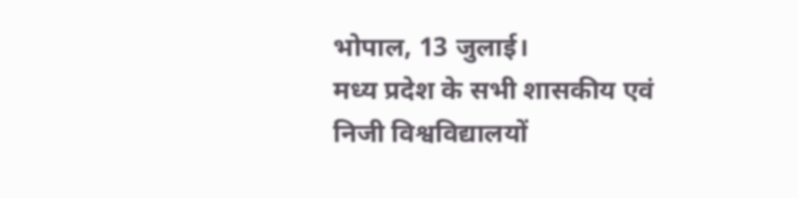भोपाल, 13 जुलाई।
मध्य प्रदेश के सभी शासकीय एवं निजी विश्वविद्यालयों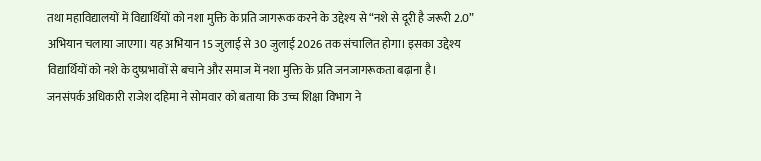तथा महाविद्यालयों में विद्यार्थियों को नशा मुक्ति के प्रति जागरूक करने के उद्देश्य से “नशे से दूरी है जरूरी 2.0” अभियान चलाया जाएगा। यह अभियान 15 जुलाई से 30 जुलाई 2026 तक संचालित होगा। इसका उद्देश्य विद्यार्थियों को नशे के दुष्प्रभावों से बचाने और समाज में नशा मुक्ति के प्रति जनजागरूकता बढ़ाना है।
जनसंपर्क अधिकारी राजेश दहिमा ने सोमवार को बताया कि उच्च शिक्षा विभाग ने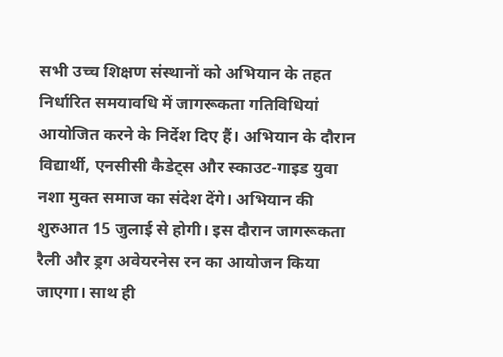सभी उच्च शिक्षण संस्थानों को अभियान के तहत निर्धारित समयावधि में जागरूकता गतिविधियां आयोजित करने के निर्देश दिए हैं। अभियान के दौरान विद्यार्थी, एनसीसी कैडेट्स और स्काउट-गाइड युवा नशा मुक्त समाज का संदेश देंगे। अभियान की शुरुआत 15 जुलाई से होगी। इस दौरान जागरूकता रैली और ड्रग अवेयरनेस रन का आयोजन किया जाएगा। साथ ही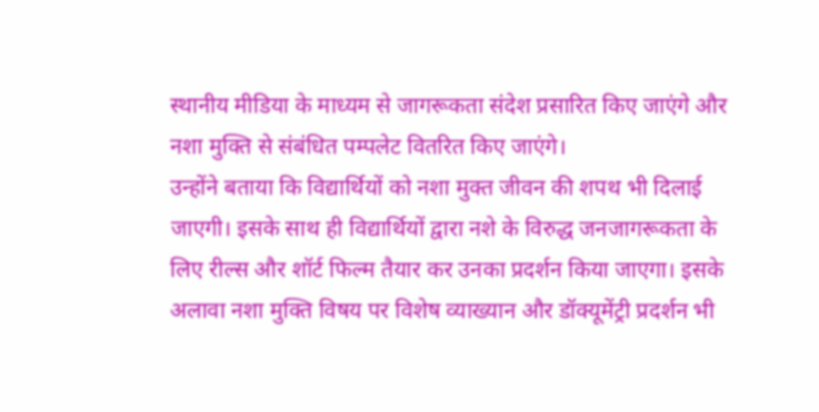स्थानीय मीडिया के माध्यम से जागरूकता संदेश प्रसारित किए जाएंगे और नशा मुक्ति से संबंधित पम्पलेट वितरित किए जाएंगे।
उन्होंने बताया कि विद्यार्थियों को नशा मुक्त जीवन की शपथ भी दिलाई जाएगी। इसके साथ ही विद्यार्थियों द्वारा नशे के विरुद्ध जनजागरूकता के लिए रील्स और शॉर्ट फिल्म तैयार कर उनका प्रदर्शन किया जाएगा। इसके अलावा नशा मुक्ति विषय पर विशेष व्याख्यान और डॉक्यूमेंट्री प्रदर्शन भी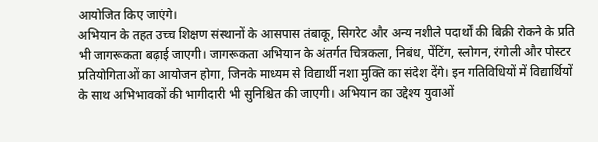आयोजित किए जाएंगे।
अभियान के तहत उच्च शिक्षण संस्थानों के आसपास तंबाकू, सिगरेट और अन्य नशीले पदार्थों की बिक्री रोकने के प्रति भी जागरूकता बढ़ाई जाएगी। जागरूकता अभियान के अंतर्गत चित्रकला, निबंध, पेंटिंग, स्लोगन, रंगोली और पोस्टर प्रतियोगिताओं का आयोजन होगा, जिनके माध्यम से विद्यार्थी नशा मुक्ति का संदेश देंगे। इन गतिविधियों में विद्यार्थियों के साथ अभिभावकों की भागीदारी भी सुनिश्चित की जाएगी। अभियान का उद्देश्य युवाओं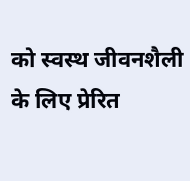को स्वस्थ जीवनशैली के लिए प्रेरित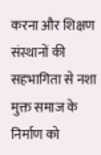करना और शिक्षण संस्थानों की सहभागिता से नशा मुक्त समाज के निर्माण को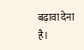बढ़ावा देना है।